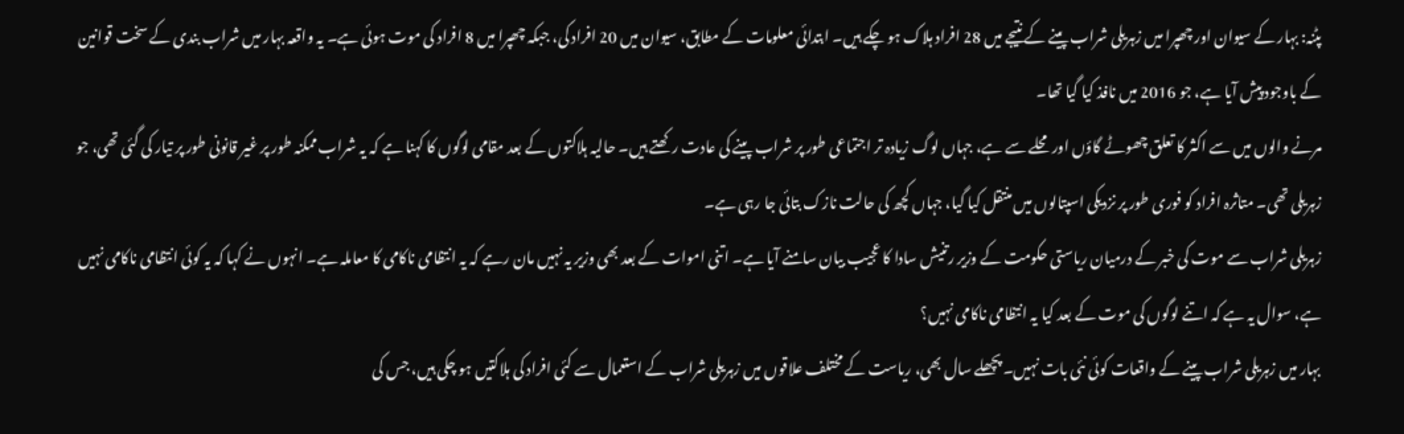پٹنہ: بہار کے سیوان اور چھپرا میں زہریلی شراب پینے کے نتیجے میں 28 افراد ہلاک ہو چکے ہیں۔ ابتدائی معلومات کے مطابق، سیوان میں 20 افراد کی، جبکہ چھپرا میں 8 افراد کی موت ہوئی ہے۔ یہ واقعہ بہار میں شراب بندی کے سخت قوانین کے باوجود پیش آیا ہے، جو 2016 میں نافذ کیا گیا تھا۔
مرنے والوں میں سے اکثر کا تعلق چھوٹے گاؤں اور محلے سے ہے، جہاں لوگ زیادہ تر اجتماعی طور پر شراب پینے کی عادت رکھتے ہیں۔ حالیہ ہلاکتوں کے بعد مقامی لوگوں کا کہنا ہے کہ یہ شراب ممکنہ طور پر غیر قانونی طور پر تیار کی گئی تھی، جو زہریلی تھی۔ متاثرہ افراد کو فوری طور پر نزدیکی اسپتالوں میں منتقل کیا گیا، جہاں کچھ کی حالت نازک بتائی جا رہی ہے۔
زہریلی شراب سے موت کی خبر کے درمیان ریاستی حکومت کے وزیر رتنیش سادا کا عجیب بیان سامنے آیا ہے۔ اتنی اموات کے بعد بھی وزیر یہ نہیں مان رہے کہ یہ انتظامی ناکامی کا معاملہ ہے۔ انہوں نے کہا کہ یہ کوئی انتظامی ناکامی نہیں ہے، سوال یہ ہے کہ اتنے لوگوں کی موت کے بعد کیا یہ انتظامی ناکامی نہیں؟
بہار میں زہریلی شراب پینے کے واقعات کوئی نئی بات نہیں۔ پچھلے سال بھی، ریاست کے مختلف علاقوں میں زہریلی شراب کے استعمال سے کئی افراد کی ہلاکتیں ہو چکی ہیں، جس کی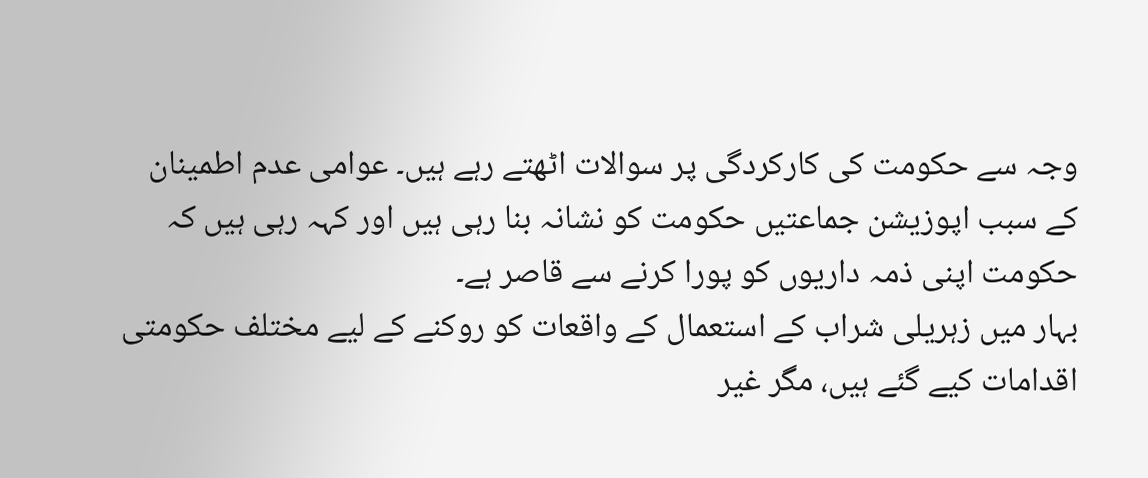وجہ سے حکومت کی کارکردگی پر سوالات اٹھتے رہے ہیں۔ عوامی عدم اطمینان کے سبب اپوزیشن جماعتیں حکومت کو نشانہ بنا رہی ہیں اور کہہ رہی ہیں کہ حکومت اپنی ذمہ داریوں کو پورا کرنے سے قاصر ہے۔
بہار میں زہریلی شراب کے استعمال کے واقعات کو روکنے کے لیے مختلف حکومتی اقدامات کیے گئے ہیں، مگر غیر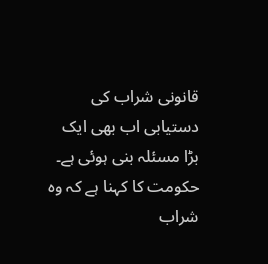قانونی شراب کی دستیابی اب بھی ایک بڑا مسئلہ بنی ہوئی ہے۔ حکومت کا کہنا ہے کہ وہ شراب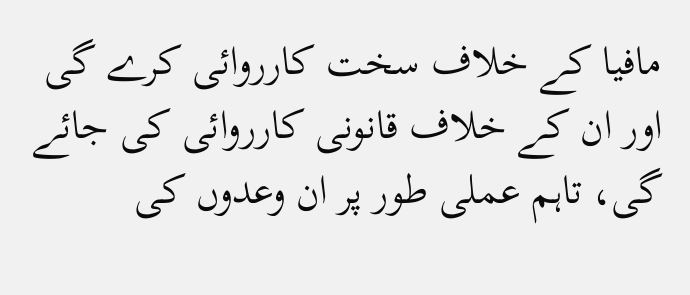مافیا کے خلاف سخت کارروائی کرے گی اور ان کے خلاف قانونی کارروائی کی جائے گی، تاہم عملی طور پر ان وعدوں کی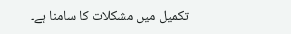تکمیل میں مشکلات کا سامنا ہے۔